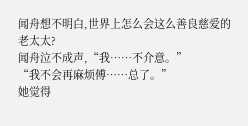闻舟想不明白,世界上怎么会这么善良慈爱的老太太?
闻舟泣不成声,“我……不介意。”
“我不会再麻烦傅……总了。”
她觉得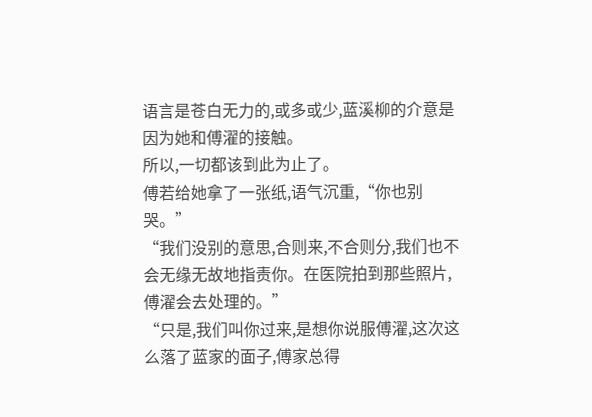语言是苍白无力的,或多或少,蓝溪柳的介意是因为她和傅濯的接触。
所以,一切都该到此为止了。
傅若给她拿了一张纸,语气沉重,“你也别哭。”
“我们没别的意思,合则来,不合则分,我们也不会无缘无故地指责你。在医院拍到那些照片,傅濯会去处理的。”
“只是,我们叫你过来,是想你说服傅濯,这次这么落了蓝家的面子,傅家总得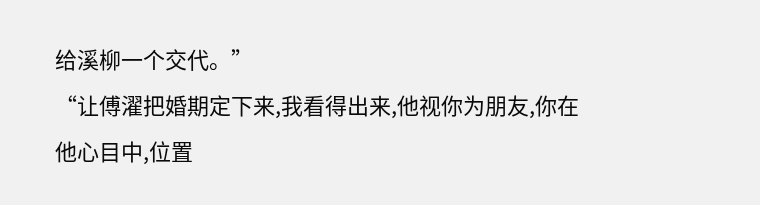给溪柳一个交代。”
“让傅濯把婚期定下来,我看得出来,他视你为朋友,你在他心目中,位置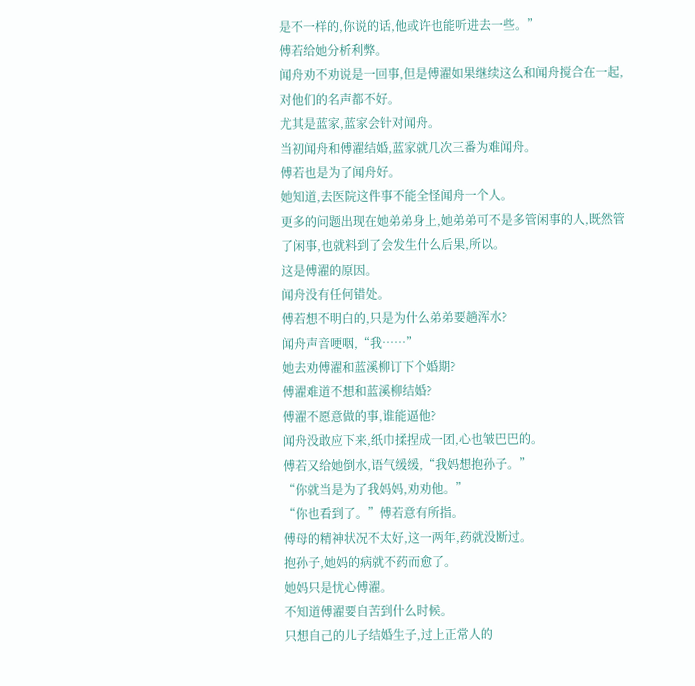是不一样的,你说的话,他或许也能听进去一些。”
傅若给她分析利弊。
闻舟劝不劝说是一回事,但是傅濯如果继续这么和闻舟搅合在一起,对他们的名声都不好。
尤其是蓝家,蓝家会针对闻舟。
当初闻舟和傅濯结婚,蓝家就几次三番为难闻舟。
傅若也是为了闻舟好。
她知道,去医院这件事不能全怪闻舟一个人。
更多的问题出现在她弟弟身上,她弟弟可不是多管闲事的人,既然管了闲事,也就料到了会发生什么后果,所以。
这是傅濯的原因。
闻舟没有任何错处。
傅若想不明白的,只是为什么弟弟要趟浑水?
闻舟声音哽咽,“我……”
她去劝傅濯和蓝溪柳订下个婚期?
傅濯难道不想和蓝溪柳结婚?
傅濯不愿意做的事,谁能逼他?
闻舟没敢应下来,纸巾揉捏成一团,心也皱巴巴的。
傅若又给她倒水,语气缓缓,“我妈想抱孙子。”
“你就当是为了我妈妈,劝劝他。”
“你也看到了。”傅若意有所指。
傅母的精神状况不太好,这一两年,药就没断过。
抱孙子,她妈的病就不药而愈了。
她妈只是忧心傅濯。
不知道傅濯要自苦到什么时候。
只想自己的儿子结婚生子,过上正常人的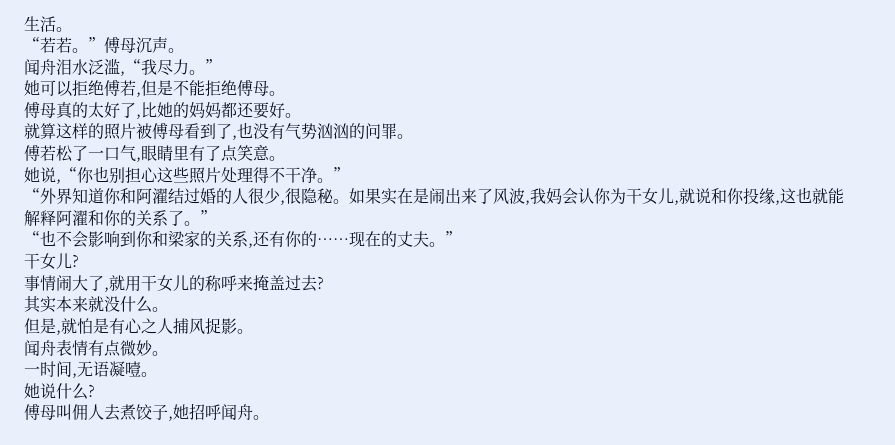生活。
“若若。”傅母沉声。
闻舟泪水泛滥,“我尽力。”
她可以拒绝傅若,但是不能拒绝傅母。
傅母真的太好了,比她的妈妈都还要好。
就算这样的照片被傅母看到了,也没有气势汹汹的问罪。
傅若松了一口气,眼睛里有了点笑意。
她说,“你也别担心这些照片处理得不干净。”
“外界知道你和阿濯结过婚的人很少,很隐秘。如果实在是闹出来了风波,我妈会认你为干女儿,就说和你投缘,这也就能解释阿濯和你的关系了。”
“也不会影响到你和梁家的关系,还有你的……现在的丈夫。”
干女儿?
事情闹大了,就用干女儿的称呼来掩盖过去?
其实本来就没什么。
但是,就怕是有心之人捕风捉影。
闻舟表情有点微妙。
一时间,无语凝噎。
她说什么?
傅母叫佣人去煮饺子,她招呼闻舟。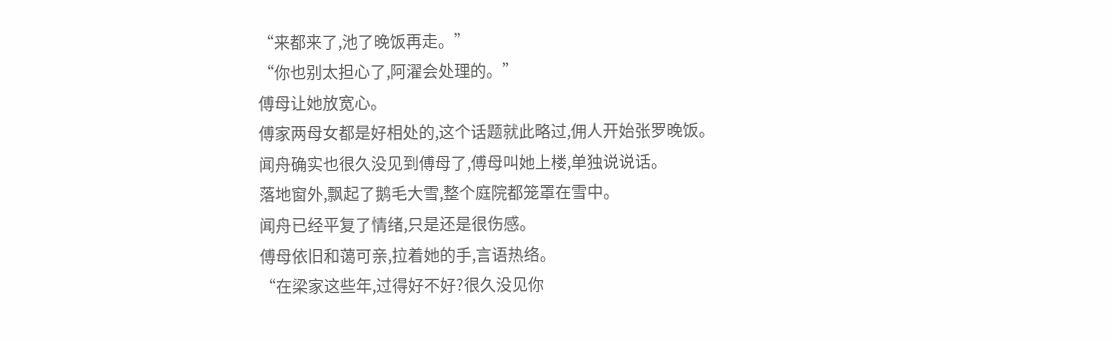“来都来了,池了晚饭再走。”
“你也别太担心了,阿濯会处理的。”
傅母让她放宽心。
傅家两母女都是好相处的,这个话题就此略过,佣人开始张罗晚饭。
闻舟确实也很久没见到傅母了,傅母叫她上楼,单独说说话。
落地窗外,飘起了鹅毛大雪,整个庭院都笼罩在雪中。
闻舟已经平复了情绪,只是还是很伤感。
傅母依旧和蔼可亲,拉着她的手,言语热络。
“在梁家这些年,过得好不好?很久没见你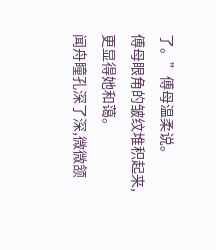了。”傅母温柔说。
傅母眼角的皱纹堆积起来,更显得她和蔼。
闻舟瞳孔深了深,微微颔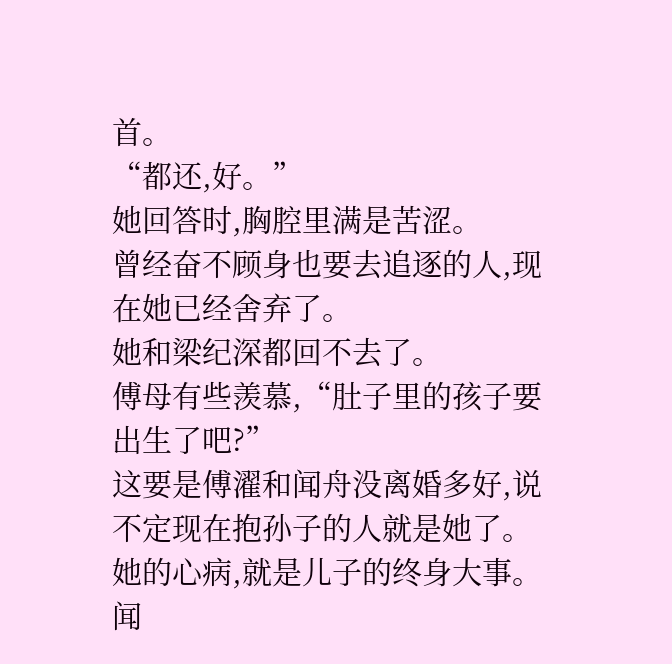首。
“都还,好。”
她回答时,胸腔里满是苦涩。
曾经奋不顾身也要去追逐的人,现在她已经舍弃了。
她和梁纪深都回不去了。
傅母有些羡慕,“肚子里的孩子要出生了吧?”
这要是傅濯和闻舟没离婚多好,说不定现在抱孙子的人就是她了。
她的心病,就是儿子的终身大事。
闻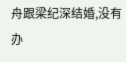舟跟梁纪深结婚,没有办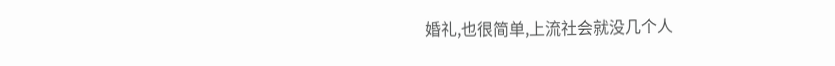婚礼,也很简单,上流社会就没几个人